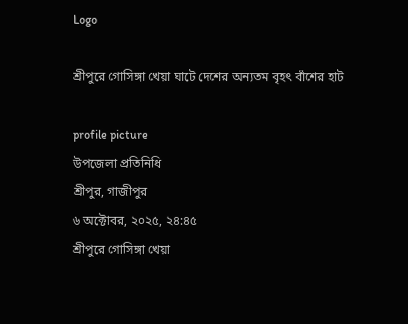Logo

শ্রীপুরে গোসিঙ্গা খেয়া ঘাটে দেশের অন্যতম বৃহৎ বাঁশের হাট

profile picture
উপজেলা প্রতিনিধি
শ্রীপুর, গাজীপুর
৬ অক্টোবর, ২০২৫, ২৪:৪৫
শ্রীপুরে গোসিঙ্গা খেয়া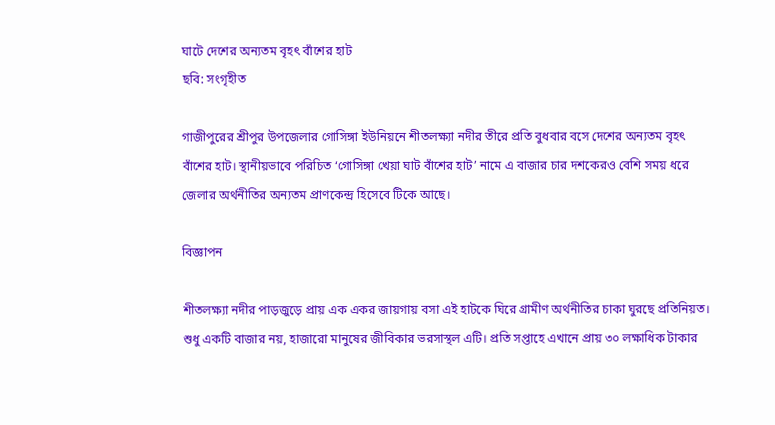ঘাটে দেশের অন্যতম বৃহৎ বাঁশের হাট
ছবি: সংগৃহীত

গাজীপুরের শ্রীপুর উপজেলার গোসিঙ্গা ইউনিয়নে শীতলক্ষ্যা নদীর তীরে প্রতি বুধবার বসে দেশের অন্যতম বৃহৎ বাঁশের হাট। স্থানীয়ভাবে পরিচিত ‘গোসিঙ্গা খেয়া ঘাট বাঁশের হাট’ নামে এ বাজার চার দশকেরও বেশি সময় ধরে জেলার অর্থনীতির অন্যতম প্রাণকেন্দ্র হিসেবে টিকে আছে।

বিজ্ঞাপন

শীতলক্ষ্যা নদীর পাড়জুড়ে প্রায় এক একর জায়গায় বসা এই হাটকে ঘিরে গ্রামীণ অর্থনীতির চাকা ঘুরছে প্রতিনিয়ত। শুধু একটি বাজার নয়, হাজারো মানুষের জীবিকার ভরসাস্থল এটি। প্রতি সপ্তাহে এখানে প্রায় ৩০ লক্ষাধিক টাকার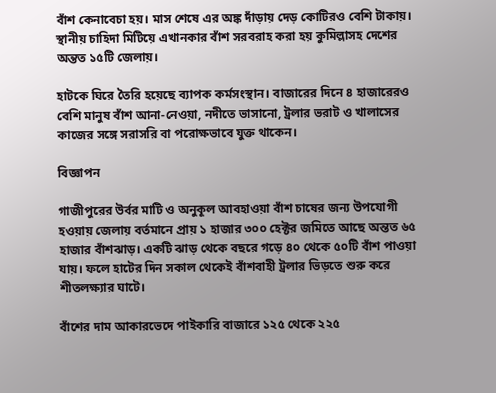বাঁশ কেনাবেচা হয়। মাস শেষে এর অঙ্ক দাঁড়ায় দেড় কোটিরও বেশি টাকায়। স্থানীয় চাহিদা মিটিয়ে এখানকার বাঁশ সরবরাহ করা হয় কুমিল্লাসহ দেশের অন্তত ১৫টি জেলায়।

হাটকে ঘিরে তৈরি হয়েছে ব্যাপক কর্মসংস্থান। বাজারের দিনে ৪ হাজারেরও বেশি মানুষ বাঁশ আনা-নেওয়া, নদীতে ভাসানো, ট্রলার ভরাট ও খালাসের কাজের সঙ্গে সরাসরি বা পরোক্ষভাবে যুক্ত থাকেন।

বিজ্ঞাপন

গাজীপুরের উর্বর মাটি ও অনুকূল আবহাওয়া বাঁশ চাষের জন্য উপযোগী হওয়ায় জেলায় বর্তমানে প্রায় ১ হাজার ৩০০ হেক্টর জমিতে আছে অন্তত ৬৫ হাজার বাঁশঝাড়। একটি ঝাড় থেকে বছরে গড়ে ৪০ থেকে ৫০টি বাঁশ পাওয়া যায়। ফলে হাটের দিন সকাল থেকেই বাঁশবাহী ট্রলার ভিড়তে শুরু করে শীতলক্ষ্যার ঘাটে।

বাঁশের দাম আকারভেদে পাইকারি বাজারে ১২৫ থেকে ২২৫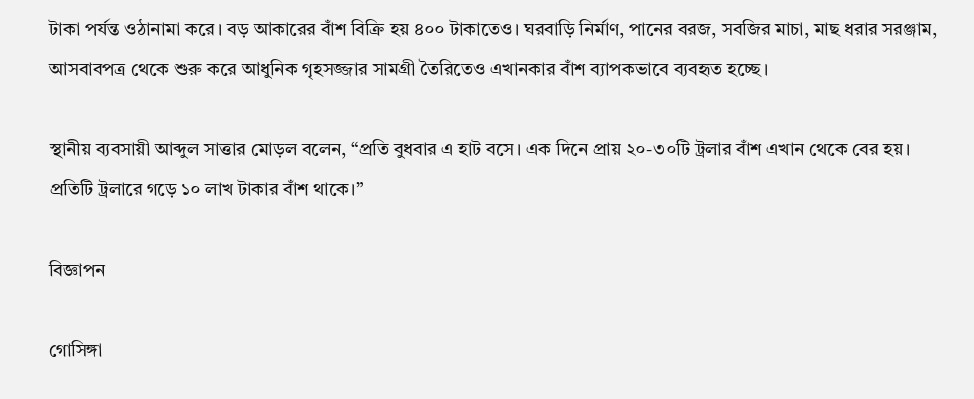টাকা পর্যন্ত ওঠানামা করে। বড় আকারের বাঁশ বিক্রি হয় ৪০০ টাকাতেও। ঘরবাড়ি নির্মাণ, পানের বরজ, সবজির মাচা, মাছ ধরার সরঞ্জাম, আসবাবপত্র থেকে শুরু করে আধুনিক গৃহসজ্জার সামগ্রী তৈরিতেও এখানকার বাঁশ ব্যাপকভাবে ব্যবহৃত হচ্ছে।

স্থানীয় ব্যবসায়ী আব্দুল সাত্তার মোড়ল বলেন, “প্রতি বুধবার এ হাট বসে। এক দিনে প্রায় ২০-৩০টি ট্রলার বাঁশ এখান থেকে বের হয়। প্রতিটি ট্রলারে গড়ে ১০ লাখ টাকার বাঁশ থাকে।”

বিজ্ঞাপন

গোসিঙ্গা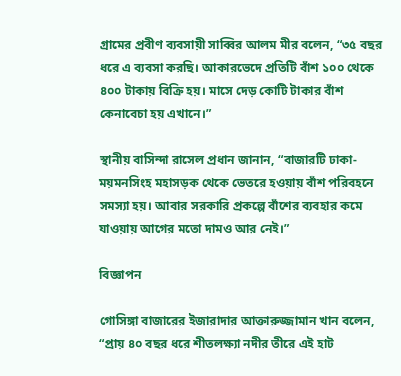গ্রামের প্রবীণ ব্যবসায়ী সাব্বির আলম মীর বলেন, “৩৫ বছর ধরে এ ব্যবসা করছি। আকারভেদে প্রতিটি বাঁশ ১০০ থেকে ৪০০ টাকায় বিক্রি হয়। মাসে দেড় কোটি টাকার বাঁশ কেনাবেচা হয় এখানে।”

স্থানীয় বাসিন্দা রাসেল প্রধান জানান, “বাজারটি ঢাকা-ময়মনসিংহ মহাসড়ক থেকে ভেতরে হওয়ায় বাঁশ পরিবহনে সমস্যা হয়। আবার সরকারি প্রকল্পে বাঁশের ব্যবহার কমে যাওয়ায় আগের মতো দামও আর নেই।”

বিজ্ঞাপন

গোসিঙ্গা বাজারের ইজারাদার আক্তারুজ্জামান খান বলেন, “প্রায় ৪০ বছর ধরে শীতলক্ষ্যা নদীর তীরে এই হাট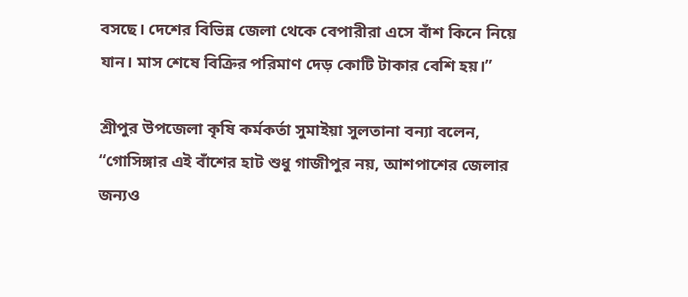বসছে। দেশের বিভিন্ন জেলা থেকে বেপারীরা এসে বাঁশ কিনে নিয়ে যান। মাস শেষে বিক্রির পরিমাণ দেড় কোটি টাকার বেশি হয়।”

শ্রীপুর উপজেলা কৃষি কর্মকর্তা সুমাইয়া সুলতানা বন্যা বলেন, “গোসিঙ্গার এই বাঁশের হাট শুধু গাজীপুর নয়, আশপাশের জেলার জন্যও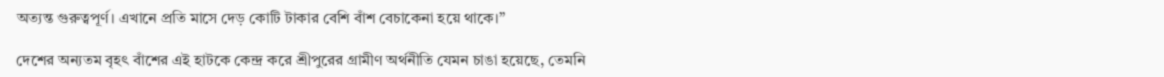অত্যন্ত গুরুত্বপূর্ণ। এখানে প্রতি মাসে দেড় কোটি টাকার বেশি বাঁশ বেচাকেনা হয়ে থাকে।”

দেশের অন্যতম বৃহৎ বাঁশের এই হাটকে কেন্দ্র করে শ্রীপুরের গ্রামীণ অর্থনীতি যেমন চাঙা হয়েছে, তেমনি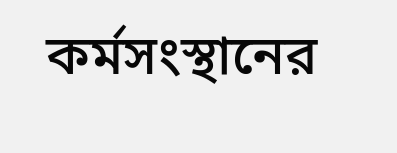কর্মসংস্থানের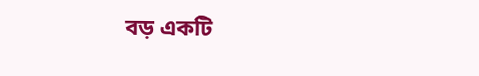বড় একটি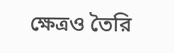ক্ষেত্রও তৈরি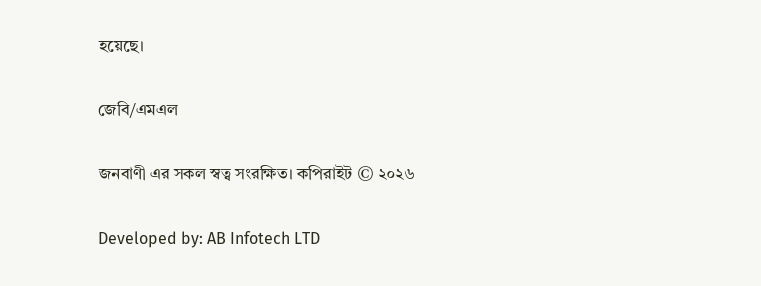হয়েছে।

জেবি/এমএল

জনবাণী এর সকল স্বত্ব সংরক্ষিত। কপিরাইট © ২০২৬

Developed by: AB Infotech LTD